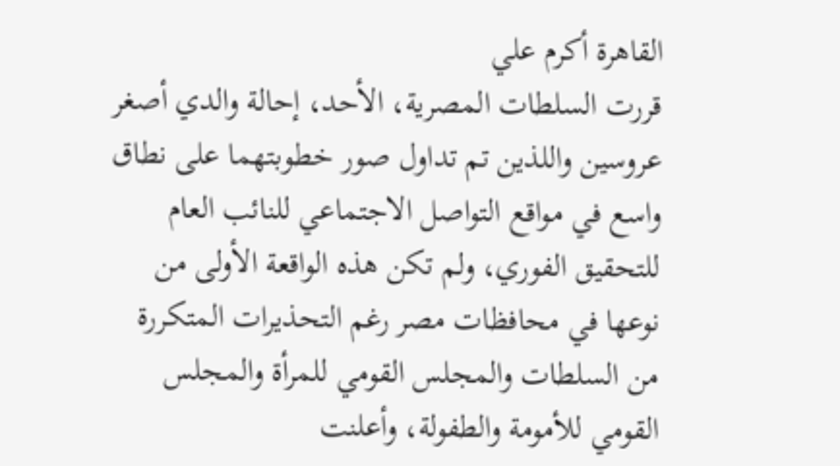القاهرة أكرم علي
قررت السلطات المصرية، الأحد، إحالة والدي أصغر عروسين واللذين تم تداول صور خطوبتهما على نطاق واسع في مواقع التواصل الاجتماعي للنائب العام للتحقيق الفوري، ولم تكن هذه الواقعة الأولى من نوعها في محافظات مصر رغم التحذيرات المتكررة من السلطات والمجلس القومي للمرأة والمجلس القومي للأمومة والطفولة، وأعلنت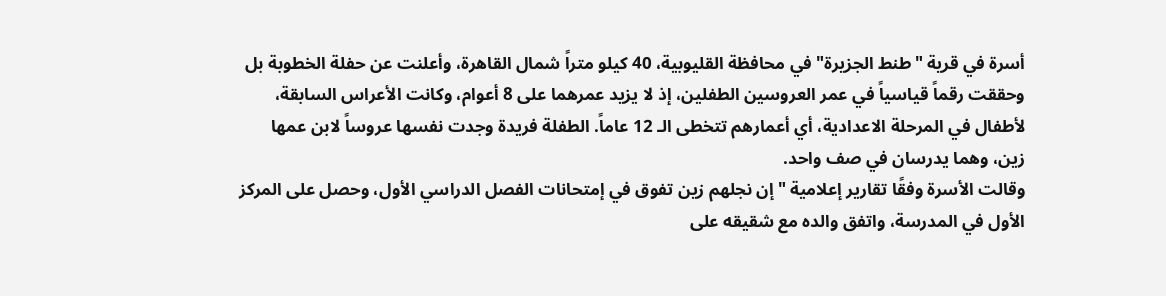أسرة في قرية "طنط الجزيرة" في محافظة القليوبية، 40 كيلو متراً شمال القاهرة، وأعلنت عن حفلة الخطوبة بل وحققت رقماً قياسياً في عمر العروسين الطفلين، إذ لا يزيد عمرهما على 8 أعوام، وكانت الأعراس السابقة، لأطفال في المرحلة الاعدادية، أي أعمارهم تتخطى الـ 12 عاماً. الطفلة فريدة وجدت نفسها عروساً لابن عمها زين، وهما يدرسان في صف واحد.
وقالت الأسرة وفقًا تقارير إعلامية "إن نجلهم زين تفوق في إمتحانات الفصل الدراسي الأول، وحصل على المركز الأول في المدرسة، واتفق والده مع شقيقه على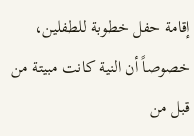إقامة حفل خطوبة للطفلين، خصوصاً أن النية كانت مبيتة من قبل من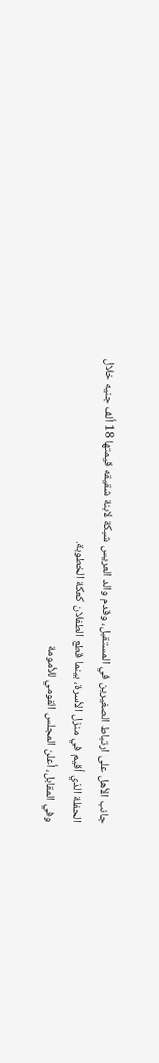جانب الأهل على ارتباط الصغيرين في المستقبل، وقدم والد العريس شبكة لابنة شقيقه قيمتها 18 ألف جنيه خلال الحفلة الذي أقيم في منزل الأسرة، بينما قطع الطفلان كعكة الخطوبة.
وفي المقابل، أعلن المجلس القومي للأمومة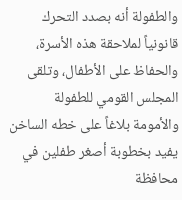والطفولة أنه بصدد التحرك قانونياً لملاحقة هذه الأسرة، والحفاظ على الأطفال، وتلقى المجلس القومي للطفولة والأمومة بلاغاً على خطه الساخن يفيد بخطوبة أصغر طفلين في محافظة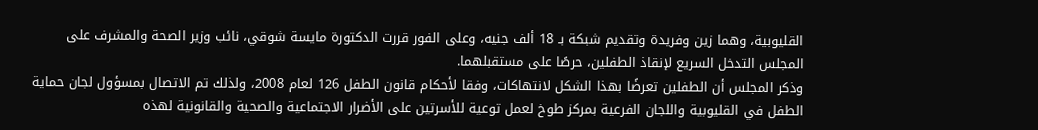القليوبية، وهما زين وفريدة وتقديم شبكة بـ 18 ألف جنيه، وعلى الفور قررت الدكتورة مايسة شوقي، نائب وزير الصحة والمشرف على المجلس التدخل السريع لإنقاذ الطفلين، حرصًا على مستقبلهما.
وذكر المجلس أن الطفلين تعرضًا بهذا الشكل لانتهاكات، وفقا لأحكام قانون الطفل 126 لعام 2008، ولذلك تم الاتصال بمسؤول لجان حماية الطفل في القليوبية واللجان الفرعية بمركز طوخ لعمل توعية للأسرتين على الأضرار الاجتماعية والصحية والقانونية لهذه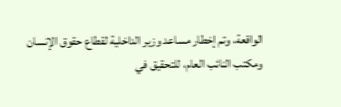الواقعة، وتم إخطار مساعد وزير الداخلية لقطاع حقوق الإنسان ومكتب النائب العام، للتحقيق في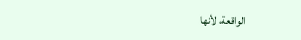الواقعة، لأنها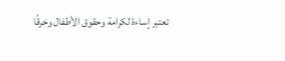تعتبر إساءة لكرامة وحقوق الأطفال وخرقًا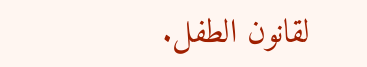لقانون الطفل.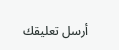أرسل تعليقك